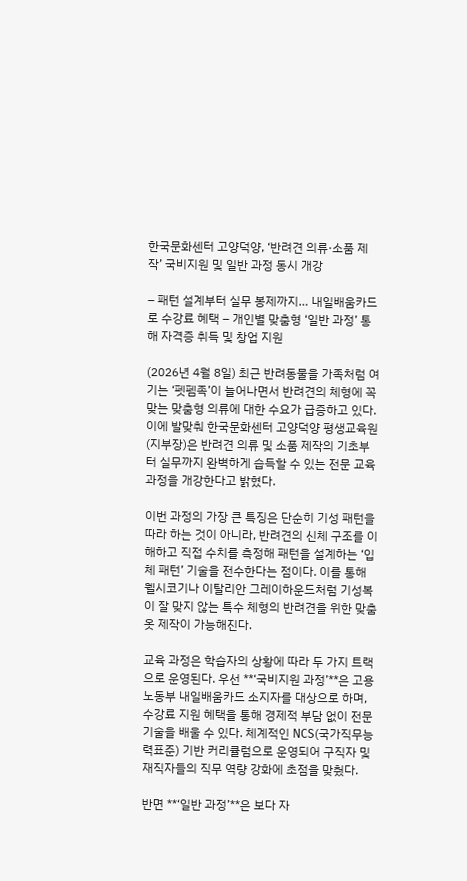한국문화센터 고양덕양, ‘반려견 의류·소품 제작’ 국비지원 및 일반 과정 동시 개강

– 패턴 설계부터 실무 봉제까지… 내일배움카드로 수강료 혜택 – 개인별 맞춤형 ‘일반 과정’ 통해 자격증 취득 및 창업 지원

(2026년 4월 8일) 최근 반려동물을 가족처럼 여기는 ‘펫펨족’이 늘어나면서 반려견의 체형에 꼭 맞는 맞춤형 의류에 대한 수요가 급증하고 있다. 이에 발맞춰 한국문화센터 고양덕양 평생교육원(지부장)은 반려견 의류 및 소품 제작의 기초부터 실무까지 완벽하게 습득할 수 있는 전문 교육 과정을 개강한다고 밝혔다.

이번 과정의 가장 큰 특징은 단순히 기성 패턴을 따라 하는 것이 아니라, 반려견의 신체 구조를 이해하고 직접 수치를 측정해 패턴을 설계하는 ‘입체 패턴’ 기술을 전수한다는 점이다. 이를 통해 웰시코기나 이탈리안 그레이하운드처럼 기성복이 잘 맞지 않는 특수 체형의 반려견을 위한 맞춤옷 제작이 가능해진다.

교육 과정은 학습자의 상황에 따라 두 가지 트랙으로 운영된다. 우선 **‘국비지원 과정’**은 고용노동부 내일배움카드 소지자를 대상으로 하며, 수강료 지원 혜택을 통해 경제적 부담 없이 전문 기술을 배울 수 있다. 체계적인 NCS(국가직무능력표준) 기반 커리큘럼으로 운영되어 구직자 및 재직자들의 직무 역량 강화에 초점을 맞췄다.

반면 **‘일반 과정’**은 보다 자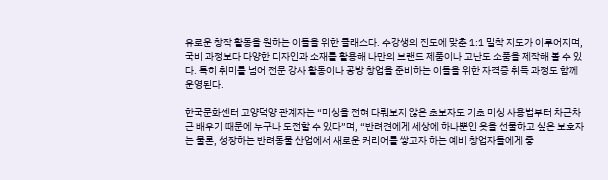유로운 창작 활동을 원하는 이들을 위한 클래스다. 수강생의 진도에 맞춘 1:1 밀착 지도가 이루어지며, 국비 과정보다 다양한 디자인과 소재를 활용해 나만의 브랜드 제품이나 고난도 소품을 제작해 볼 수 있다. 특히 취미를 넘어 전문 강사 활동이나 공방 창업을 준비하는 이들을 위한 자격증 취득 과정도 함께 운영된다.

한국문화센터 고양덕양 관계자는 “미싱을 전혀 다뤄보지 않은 초보자도 기초 미싱 사용법부터 차근차근 배우기 때문에 누구나 도전할 수 있다”며, “반려견에게 세상에 하나뿐인 옷을 선물하고 싶은 보호자는 물론, 성장하는 반려동물 산업에서 새로운 커리어를 쌓고자 하는 예비 창업자들에게 좋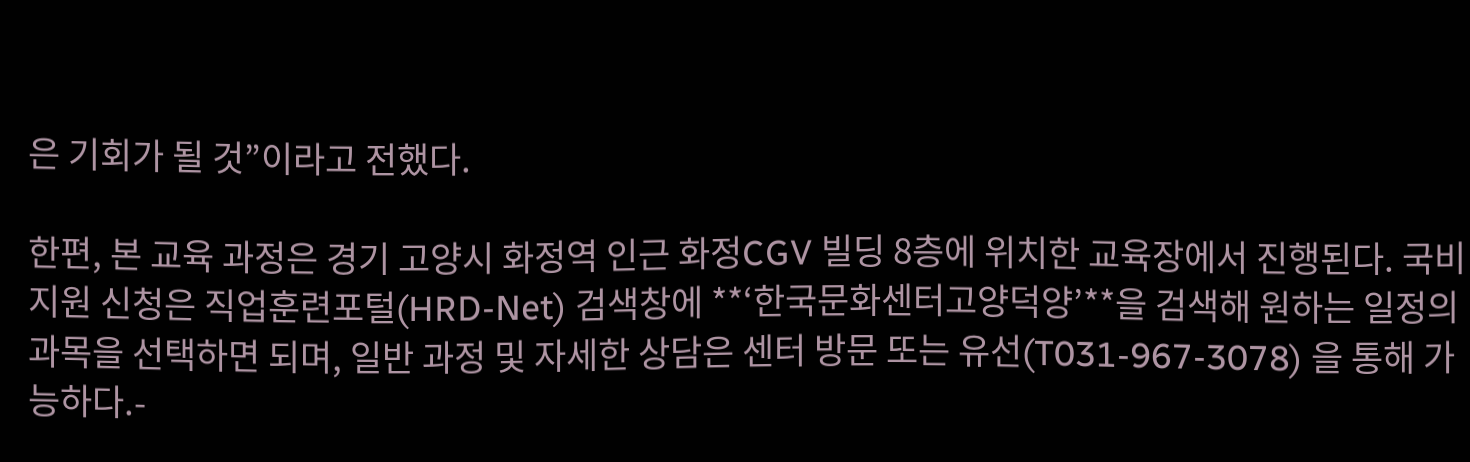은 기회가 될 것”이라고 전했다.

한편, 본 교육 과정은 경기 고양시 화정역 인근 화정CGV 빌딩 8층에 위치한 교육장에서 진행된다. 국비지원 신청은 직업훈련포털(HRD-Net) 검색창에 **‘한국문화센터고양덕양’**을 검색해 원하는 일정의 과목을 선택하면 되며, 일반 과정 및 자세한 상담은 센터 방문 또는 유선(T031-967-3078) 을 통해 가능하다.-